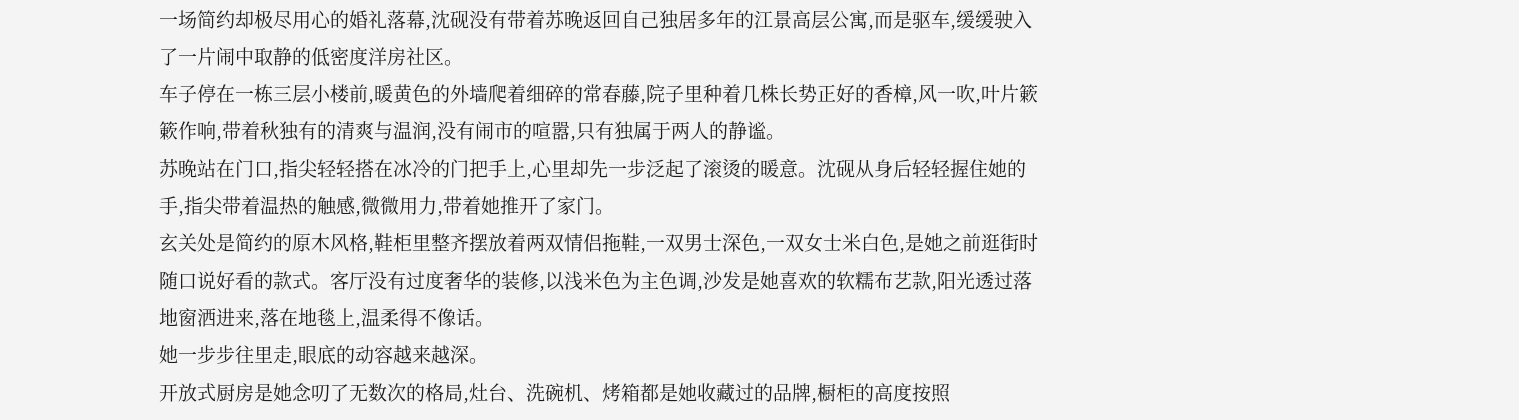一场简约却极尽用心的婚礼落幕,沈砚没有带着苏晚返回自己独居多年的江景高层公寓,而是驱车,缓缓驶入了一片闹中取静的低密度洋房社区。
车子停在一栋三层小楼前,暖黄色的外墙爬着细碎的常春藤,院子里种着几株长势正好的香樟,风一吹,叶片簌簌作响,带着秋独有的清爽与温润,没有闹市的喧嚣,只有独属于两人的静谧。
苏晚站在门口,指尖轻轻搭在冰冷的门把手上,心里却先一步泛起了滚烫的暖意。沈砚从身后轻轻握住她的手,指尖带着温热的触感,微微用力,带着她推开了家门。
玄关处是简约的原木风格,鞋柜里整齐摆放着两双情侣拖鞋,一双男士深色,一双女士米白色,是她之前逛街时随口说好看的款式。客厅没有过度奢华的装修,以浅米色为主色调,沙发是她喜欢的软糯布艺款,阳光透过落地窗洒进来,落在地毯上,温柔得不像话。
她一步步往里走,眼底的动容越来越深。
开放式厨房是她念叨了无数次的格局,灶台、洗碗机、烤箱都是她收藏过的品牌,橱柜的高度按照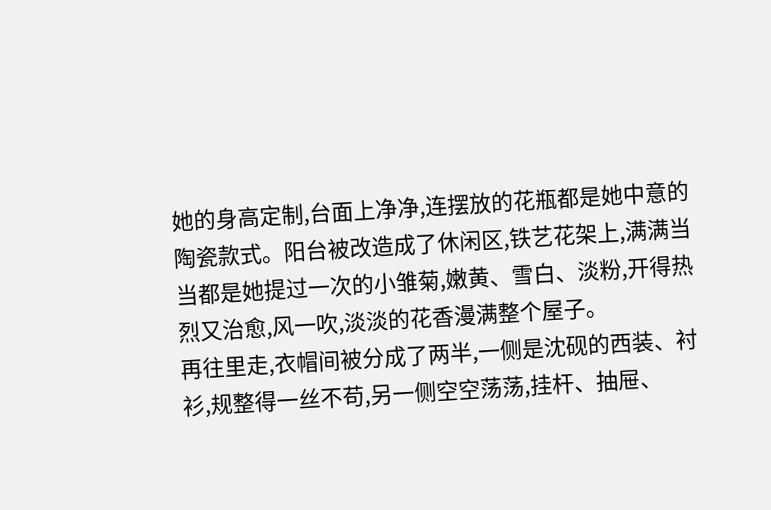她的身高定制,台面上净净,连摆放的花瓶都是她中意的陶瓷款式。阳台被改造成了休闲区,铁艺花架上,满满当当都是她提过一次的小雏菊,嫩黄、雪白、淡粉,开得热烈又治愈,风一吹,淡淡的花香漫满整个屋子。
再往里走,衣帽间被分成了两半,一侧是沈砚的西装、衬衫,规整得一丝不苟,另一侧空空荡荡,挂杆、抽屉、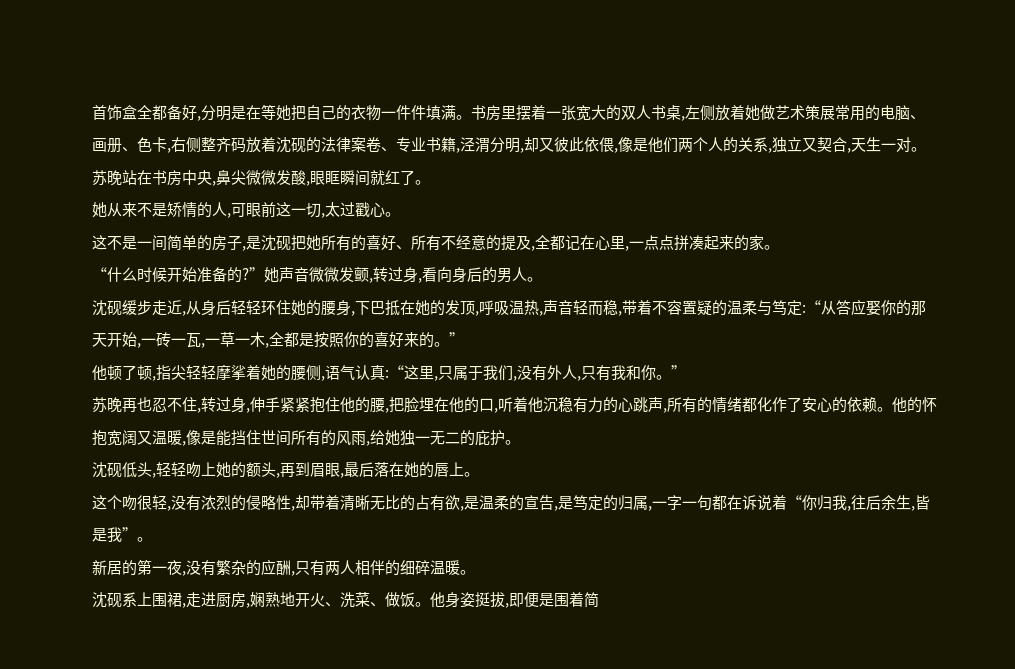首饰盒全都备好,分明是在等她把自己的衣物一件件填满。书房里摆着一张宽大的双人书桌,左侧放着她做艺术策展常用的电脑、画册、色卡,右侧整齐码放着沈砚的法律案卷、专业书籍,泾渭分明,却又彼此依偎,像是他们两个人的关系,独立又契合,天生一对。
苏晚站在书房中央,鼻尖微微发酸,眼眶瞬间就红了。
她从来不是矫情的人,可眼前这一切,太过戳心。
这不是一间简单的房子,是沈砚把她所有的喜好、所有不经意的提及,全都记在心里,一点点拼凑起来的家。
“什么时候开始准备的?”她声音微微发颤,转过身,看向身后的男人。
沈砚缓步走近,从身后轻轻环住她的腰身,下巴抵在她的发顶,呼吸温热,声音轻而稳,带着不容置疑的温柔与笃定:“从答应娶你的那天开始,一砖一瓦,一草一木,全都是按照你的喜好来的。”
他顿了顿,指尖轻轻摩挲着她的腰侧,语气认真:“这里,只属于我们,没有外人,只有我和你。”
苏晚再也忍不住,转过身,伸手紧紧抱住他的腰,把脸埋在他的口,听着他沉稳有力的心跳声,所有的情绪都化作了安心的依赖。他的怀抱宽阔又温暖,像是能挡住世间所有的风雨,给她独一无二的庇护。
沈砚低头,轻轻吻上她的额头,再到眉眼,最后落在她的唇上。
这个吻很轻,没有浓烈的侵略性,却带着清晰无比的占有欲,是温柔的宣告,是笃定的归属,一字一句都在诉说着“你归我,往后余生,皆是我”。
新居的第一夜,没有繁杂的应酬,只有两人相伴的细碎温暖。
沈砚系上围裙,走进厨房,娴熟地开火、洗菜、做饭。他身姿挺拔,即便是围着简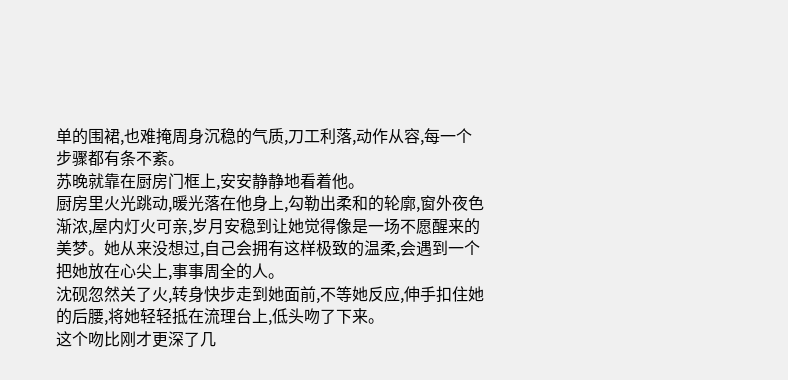单的围裙,也难掩周身沉稳的气质,刀工利落,动作从容,每一个步骤都有条不紊。
苏晚就靠在厨房门框上,安安静静地看着他。
厨房里火光跳动,暖光落在他身上,勾勒出柔和的轮廓,窗外夜色渐浓,屋内灯火可亲,岁月安稳到让她觉得像是一场不愿醒来的美梦。她从来没想过,自己会拥有这样极致的温柔,会遇到一个把她放在心尖上,事事周全的人。
沈砚忽然关了火,转身快步走到她面前,不等她反应,伸手扣住她的后腰,将她轻轻抵在流理台上,低头吻了下来。
这个吻比刚才更深了几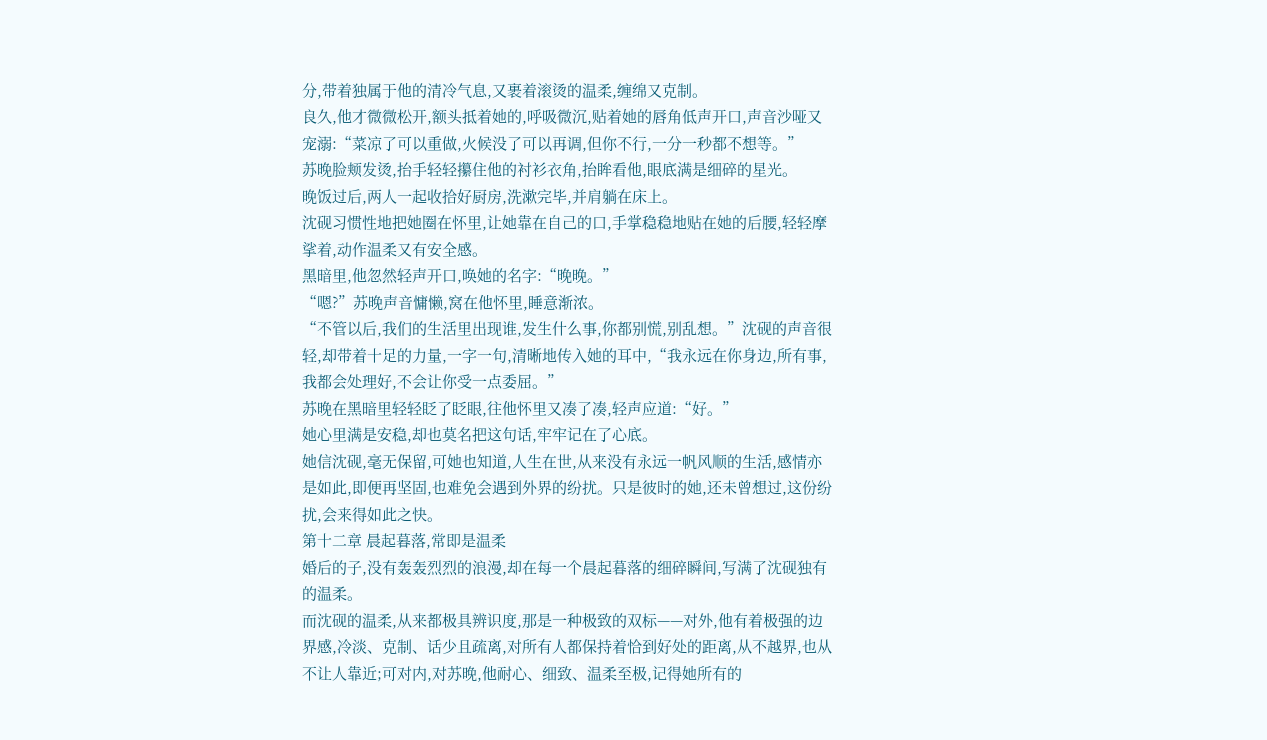分,带着独属于他的清冷气息,又裹着滚烫的温柔,缠绵又克制。
良久,他才微微松开,额头抵着她的,呼吸微沉,贴着她的唇角低声开口,声音沙哑又宠溺:“菜凉了可以重做,火候没了可以再调,但你不行,一分一秒都不想等。”
苏晚脸颊发烫,抬手轻轻攥住他的衬衫衣角,抬眸看他,眼底满是细碎的星光。
晚饭过后,两人一起收拾好厨房,洗漱完毕,并肩躺在床上。
沈砚习惯性地把她圈在怀里,让她靠在自己的口,手掌稳稳地贴在她的后腰,轻轻摩挲着,动作温柔又有安全感。
黑暗里,他忽然轻声开口,唤她的名字:“晚晚。”
“嗯?”苏晚声音慵懒,窝在他怀里,睡意渐浓。
“不管以后,我们的生活里出现谁,发生什么事,你都别慌,别乱想。”沈砚的声音很轻,却带着十足的力量,一字一句,清晰地传入她的耳中,“我永远在你身边,所有事,我都会处理好,不会让你受一点委屈。”
苏晚在黑暗里轻轻眨了眨眼,往他怀里又凑了凑,轻声应道:“好。”
她心里满是安稳,却也莫名把这句话,牢牢记在了心底。
她信沈砚,毫无保留,可她也知道,人生在世,从来没有永远一帆风顺的生活,感情亦是如此,即便再坚固,也难免会遇到外界的纷扰。只是彼时的她,还未曾想过,这份纷扰,会来得如此之快。
第十二章 晨起暮落,常即是温柔
婚后的子,没有轰轰烈烈的浪漫,却在每一个晨起暮落的细碎瞬间,写满了沈砚独有的温柔。
而沈砚的温柔,从来都极具辨识度,那是一种极致的双标——对外,他有着极强的边界感,冷淡、克制、话少且疏离,对所有人都保持着恰到好处的距离,从不越界,也从不让人靠近;可对内,对苏晚,他耐心、细致、温柔至极,记得她所有的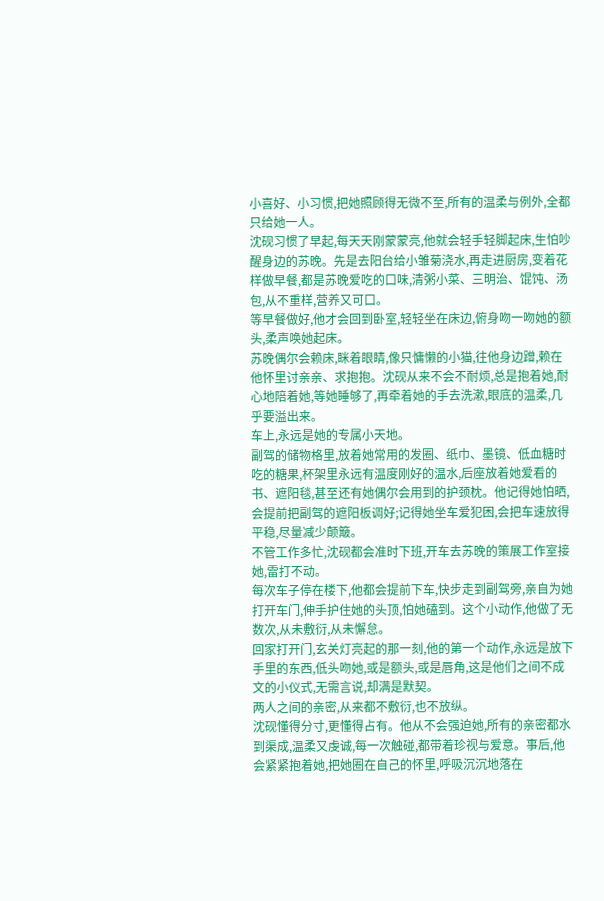小喜好、小习惯,把她照顾得无微不至,所有的温柔与例外,全都只给她一人。
沈砚习惯了早起,每天天刚蒙蒙亮,他就会轻手轻脚起床,生怕吵醒身边的苏晚。先是去阳台给小雏菊浇水,再走进厨房,变着花样做早餐,都是苏晚爱吃的口味,清粥小菜、三明治、馄饨、汤包,从不重样,营养又可口。
等早餐做好,他才会回到卧室,轻轻坐在床边,俯身吻一吻她的额头,柔声唤她起床。
苏晚偶尔会赖床,眯着眼睛,像只慵懒的小猫,往他身边蹭,赖在他怀里讨亲亲、求抱抱。沈砚从来不会不耐烦,总是抱着她,耐心地陪着她,等她睡够了,再牵着她的手去洗漱,眼底的温柔,几乎要溢出来。
车上,永远是她的专属小天地。
副驾的储物格里,放着她常用的发圈、纸巾、墨镜、低血糖时吃的糖果,杯架里永远有温度刚好的温水,后座放着她爱看的书、遮阳毯,甚至还有她偶尔会用到的护颈枕。他记得她怕晒,会提前把副驾的遮阳板调好;记得她坐车爱犯困,会把车速放得平稳,尽量减少颠簸。
不管工作多忙,沈砚都会准时下班,开车去苏晚的策展工作室接她,雷打不动。
每次车子停在楼下,他都会提前下车,快步走到副驾旁,亲自为她打开车门,伸手护住她的头顶,怕她磕到。这个小动作,他做了无数次,从未敷衍,从未懈怠。
回家打开门,玄关灯亮起的那一刻,他的第一个动作,永远是放下手里的东西,低头吻她,或是额头,或是唇角,这是他们之间不成文的小仪式,无需言说,却满是默契。
两人之间的亲密,从来都不敷衍,也不放纵。
沈砚懂得分寸,更懂得占有。他从不会强迫她,所有的亲密都水到渠成,温柔又虔诚,每一次触碰,都带着珍视与爱意。事后,他会紧紧抱着她,把她圈在自己的怀里,呼吸沉沉地落在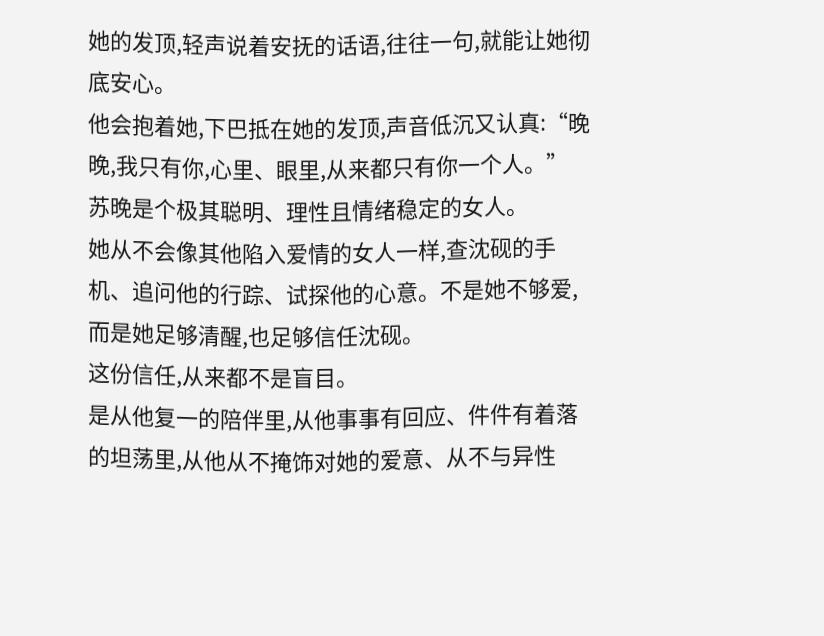她的发顶,轻声说着安抚的话语,往往一句,就能让她彻底安心。
他会抱着她,下巴抵在她的发顶,声音低沉又认真:“晚晚,我只有你,心里、眼里,从来都只有你一个人。”
苏晚是个极其聪明、理性且情绪稳定的女人。
她从不会像其他陷入爱情的女人一样,查沈砚的手机、追问他的行踪、试探他的心意。不是她不够爱,而是她足够清醒,也足够信任沈砚。
这份信任,从来都不是盲目。
是从他复一的陪伴里,从他事事有回应、件件有着落的坦荡里,从他从不掩饰对她的爱意、从不与异性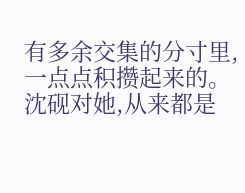有多余交集的分寸里,一点点积攒起来的。
沈砚对她,从来都是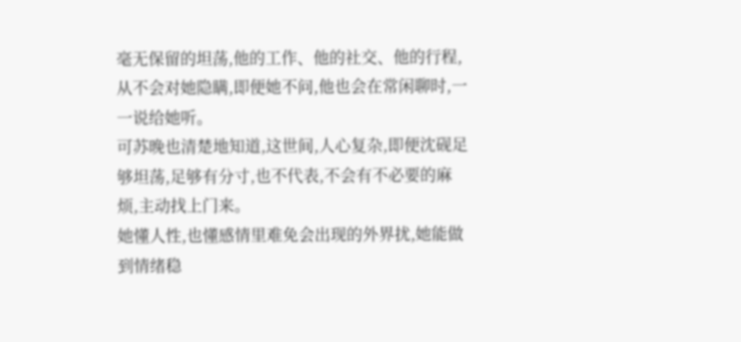毫无保留的坦荡,他的工作、他的社交、他的行程,从不会对她隐瞒,即便她不问,他也会在常闲聊时,一一说给她听。
可苏晚也清楚地知道,这世间,人心复杂,即便沈砚足够坦荡,足够有分寸,也不代表,不会有不必要的麻烦,主动找上门来。
她懂人性,也懂感情里难免会出现的外界扰,她能做到情绪稳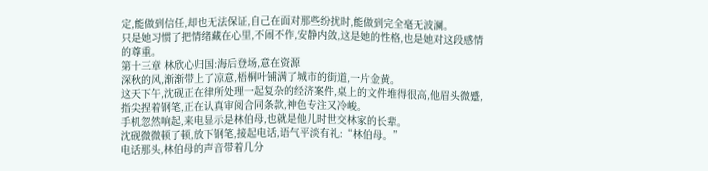定,能做到信任,却也无法保证,自己在面对那些纷扰时,能做到完全毫无波澜。
只是她习惯了把情绪藏在心里,不闹不作,安静内敛,这是她的性格,也是她对这段感情的尊重。
第十三章 林欣心归国:海后登场,意在资源
深秋的风,渐渐带上了凉意,梧桐叶铺满了城市的街道,一片金黄。
这天下午,沈砚正在律所处理一起复杂的经济案件,桌上的文件堆得很高,他眉头微蹙,指尖捏着钢笔,正在认真审阅合同条款,神色专注又冷峻。
手机忽然响起,来电显示是林伯母,也就是他儿时世交林家的长辈。
沈砚微微顿了顿,放下钢笔,接起电话,语气平淡有礼:“林伯母。”
电话那头,林伯母的声音带着几分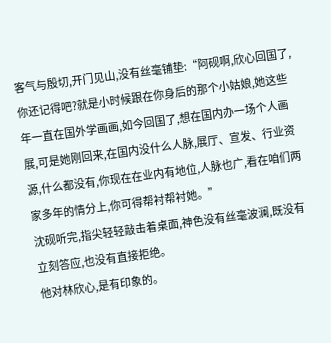客气与殷切,开门见山,没有丝毫铺垫:“阿砚啊,欣心回国了,你还记得吧?就是小时候跟在你身后的那个小姑娘,她这些年一直在国外学画画,如今回国了,想在国内办一场个人画展,可是她刚回来,在国内没什么人脉,展厅、宣发、行业资源,什么都没有,你现在在业内有地位,人脉也广,看在咱们两家多年的情分上,你可得帮衬帮衬她。”
沈砚听完,指尖轻轻敲击着桌面,神色没有丝毫波澜,既没有立刻答应,也没有直接拒绝。
他对林欣心,是有印象的。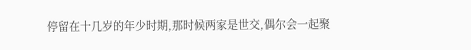停留在十几岁的年少时期,那时候两家是世交,偶尔会一起聚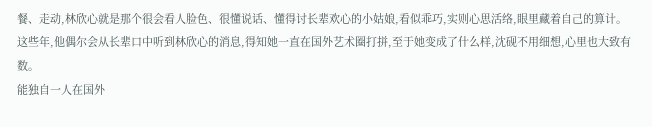餐、走动,林欣心就是那个很会看人脸色、很懂说话、懂得讨长辈欢心的小姑娘,看似乖巧,实则心思活络,眼里藏着自己的算计。
这些年,他偶尔会从长辈口中听到林欣心的消息,得知她一直在国外艺术圈打拼,至于她变成了什么样,沈砚不用细想,心里也大致有数。
能独自一人在国外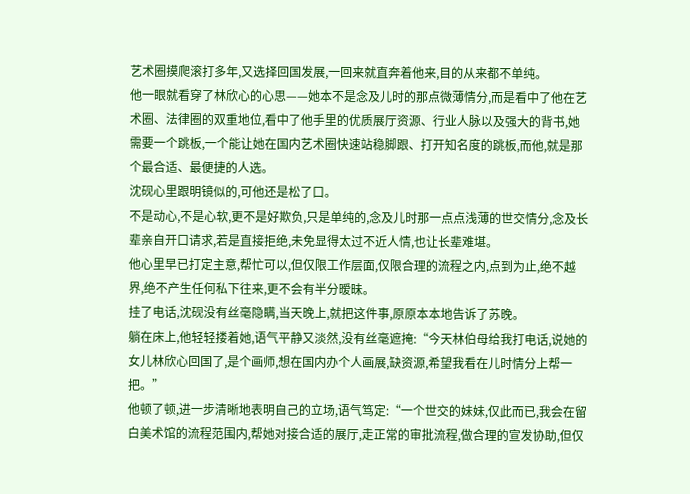艺术圈摸爬滚打多年,又选择回国发展,一回来就直奔着他来,目的从来都不单纯。
他一眼就看穿了林欣心的心思——她本不是念及儿时的那点微薄情分,而是看中了他在艺术圈、法律圈的双重地位,看中了他手里的优质展厅资源、行业人脉以及强大的背书,她需要一个跳板,一个能让她在国内艺术圈快速站稳脚跟、打开知名度的跳板,而他,就是那个最合适、最便捷的人选。
沈砚心里跟明镜似的,可他还是松了口。
不是动心,不是心软,更不是好欺负,只是单纯的,念及儿时那一点点浅薄的世交情分,念及长辈亲自开口请求,若是直接拒绝,未免显得太过不近人情,也让长辈难堪。
他心里早已打定主意,帮忙可以,但仅限工作层面,仅限合理的流程之内,点到为止,绝不越界,绝不产生任何私下往来,更不会有半分暧昧。
挂了电话,沈砚没有丝毫隐瞒,当天晚上,就把这件事,原原本本地告诉了苏晚。
躺在床上,他轻轻搂着她,语气平静又淡然,没有丝毫遮掩:“今天林伯母给我打电话,说她的女儿林欣心回国了,是个画师,想在国内办个人画展,缺资源,希望我看在儿时情分上帮一把。”
他顿了顿,进一步清晰地表明自己的立场,语气笃定:“一个世交的妹妹,仅此而已,我会在留白美术馆的流程范围内,帮她对接合适的展厅,走正常的审批流程,做合理的宣发协助,但仅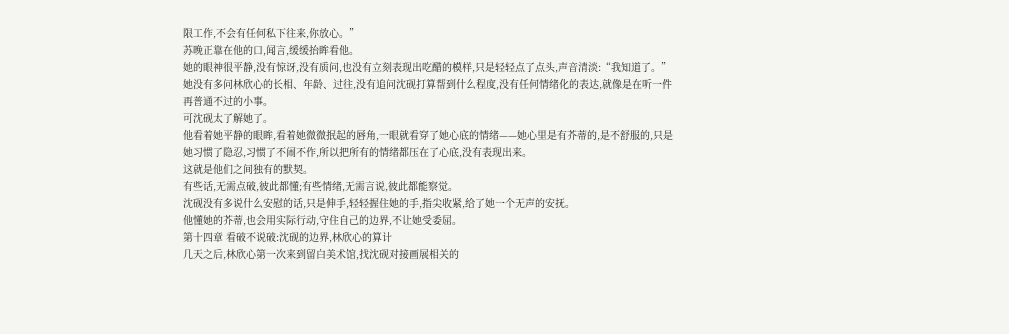限工作,不会有任何私下往来,你放心。”
苏晚正靠在他的口,闻言,缓缓抬眸看他。
她的眼神很平静,没有惊讶,没有质问,也没有立刻表现出吃醋的模样,只是轻轻点了点头,声音清淡:“我知道了。”
她没有多问林欣心的长相、年龄、过往,没有追问沈砚打算帮到什么程度,没有任何情绪化的表达,就像是在听一件再普通不过的小事。
可沈砚太了解她了。
他看着她平静的眼眸,看着她微微抿起的唇角,一眼就看穿了她心底的情绪——她心里是有芥蒂的,是不舒服的,只是她习惯了隐忍,习惯了不闹不作,所以把所有的情绪都压在了心底,没有表现出来。
这就是他们之间独有的默契。
有些话,无需点破,彼此都懂;有些情绪,无需言说,彼此都能察觉。
沈砚没有多说什么安慰的话,只是伸手,轻轻握住她的手,指尖收紧,给了她一个无声的安抚。
他懂她的芥蒂,也会用实际行动,守住自己的边界,不让她受委屈。
第十四章 看破不说破:沈砚的边界,林欣心的算计
几天之后,林欣心第一次来到留白美术馆,找沈砚对接画展相关的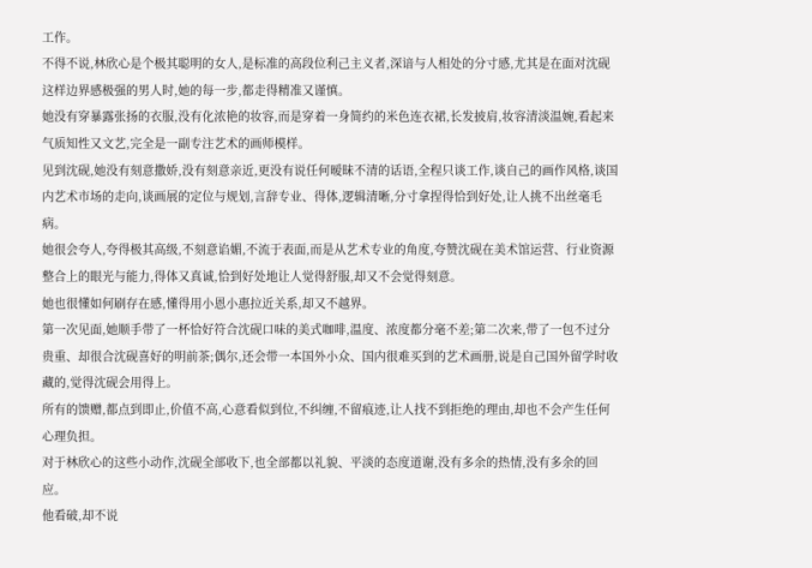工作。
不得不说,林欣心是个极其聪明的女人,是标准的高段位利己主义者,深谙与人相处的分寸感,尤其是在面对沈砚这样边界感极强的男人时,她的每一步,都走得精准又谨慎。
她没有穿暴露张扬的衣服,没有化浓艳的妆容,而是穿着一身简约的米色连衣裙,长发披肩,妆容清淡温婉,看起来气质知性又文艺,完全是一副专注艺术的画师模样。
见到沈砚,她没有刻意撒娇,没有刻意亲近,更没有说任何暧昧不清的话语,全程只谈工作,谈自己的画作风格,谈国内艺术市场的走向,谈画展的定位与规划,言辞专业、得体,逻辑清晰,分寸拿捏得恰到好处,让人挑不出丝毫毛病。
她很会夸人,夸得极其高级,不刻意谄媚,不流于表面,而是从艺术专业的角度,夸赞沈砚在美术馆运营、行业资源整合上的眼光与能力,得体又真诚,恰到好处地让人觉得舒服,却又不会觉得刻意。
她也很懂如何刷存在感,懂得用小恩小惠拉近关系,却又不越界。
第一次见面,她顺手带了一杯恰好符合沈砚口味的美式咖啡,温度、浓度都分毫不差;第二次来,带了一包不过分贵重、却很合沈砚喜好的明前茶;偶尔,还会带一本国外小众、国内很难买到的艺术画册,说是自己国外留学时收藏的,觉得沈砚会用得上。
所有的馈赠,都点到即止,价值不高,心意看似到位,不纠缠,不留痕迹,让人找不到拒绝的理由,却也不会产生任何心理负担。
对于林欣心的这些小动作,沈砚全部收下,也全部都以礼貌、平淡的态度道谢,没有多余的热情,没有多余的回应。
他看破,却不说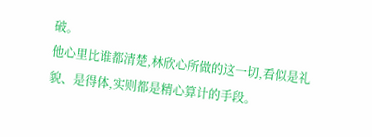破。
他心里比谁都清楚,林欣心所做的这一切,看似是礼貌、是得体,实则都是精心算计的手段。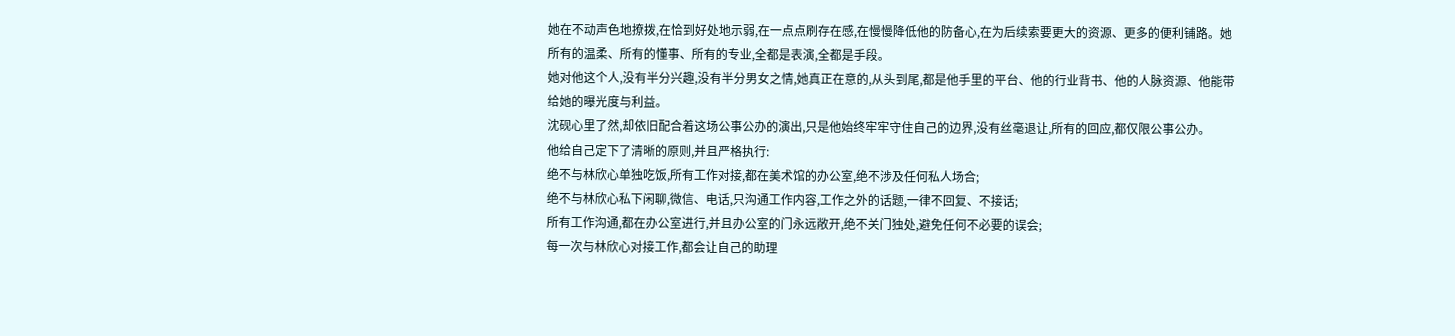她在不动声色地撩拨,在恰到好处地示弱,在一点点刷存在感,在慢慢降低他的防备心,在为后续索要更大的资源、更多的便利铺路。她所有的温柔、所有的懂事、所有的专业,全都是表演,全都是手段。
她对他这个人,没有半分兴趣,没有半分男女之情,她真正在意的,从头到尾,都是他手里的平台、他的行业背书、他的人脉资源、他能带给她的曝光度与利益。
沈砚心里了然,却依旧配合着这场公事公办的演出,只是他始终牢牢守住自己的边界,没有丝毫退让,所有的回应,都仅限公事公办。
他给自己定下了清晰的原则,并且严格执行:
绝不与林欣心单独吃饭,所有工作对接,都在美术馆的办公室,绝不涉及任何私人场合;
绝不与林欣心私下闲聊,微信、电话,只沟通工作内容,工作之外的话题,一律不回复、不接话;
所有工作沟通,都在办公室进行,并且办公室的门永远敞开,绝不关门独处,避免任何不必要的误会;
每一次与林欣心对接工作,都会让自己的助理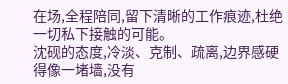在场,全程陪同,留下清晰的工作痕迹,杜绝一切私下接触的可能。
沈砚的态度,冷淡、克制、疏离,边界感硬得像一堵墙,没有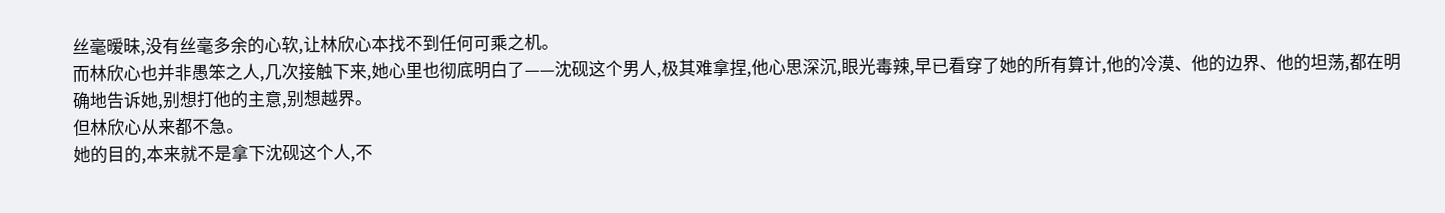丝毫暧昧,没有丝毫多余的心软,让林欣心本找不到任何可乘之机。
而林欣心也并非愚笨之人,几次接触下来,她心里也彻底明白了——沈砚这个男人,极其难拿捏,他心思深沉,眼光毒辣,早已看穿了她的所有算计,他的冷漠、他的边界、他的坦荡,都在明确地告诉她,别想打他的主意,别想越界。
但林欣心从来都不急。
她的目的,本来就不是拿下沈砚这个人,不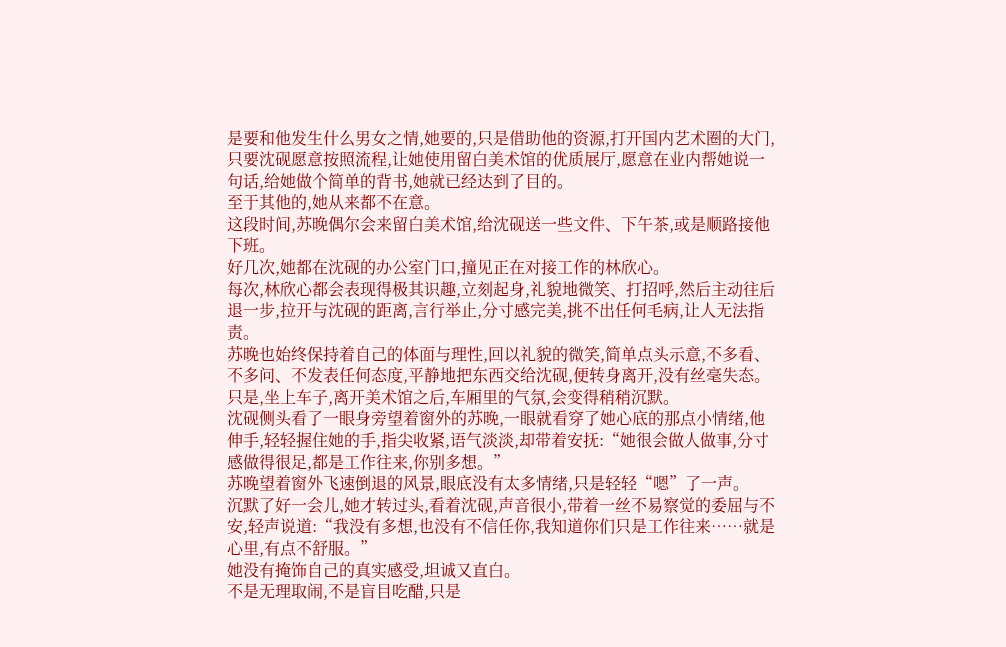是要和他发生什么男女之情,她要的,只是借助他的资源,打开国内艺术圈的大门,只要沈砚愿意按照流程,让她使用留白美术馆的优质展厅,愿意在业内帮她说一句话,给她做个简单的背书,她就已经达到了目的。
至于其他的,她从来都不在意。
这段时间,苏晚偶尔会来留白美术馆,给沈砚送一些文件、下午茶,或是顺路接他下班。
好几次,她都在沈砚的办公室门口,撞见正在对接工作的林欣心。
每次,林欣心都会表现得极其识趣,立刻起身,礼貌地微笑、打招呼,然后主动往后退一步,拉开与沈砚的距离,言行举止,分寸感完美,挑不出任何毛病,让人无法指责。
苏晚也始终保持着自己的体面与理性,回以礼貌的微笑,简单点头示意,不多看、不多问、不发表任何态度,平静地把东西交给沈砚,便转身离开,没有丝毫失态。
只是,坐上车子,离开美术馆之后,车厢里的气氛,会变得稍稍沉默。
沈砚侧头看了一眼身旁望着窗外的苏晚,一眼就看穿了她心底的那点小情绪,他伸手,轻轻握住她的手,指尖收紧,语气淡淡,却带着安抚:“她很会做人做事,分寸感做得很足,都是工作往来,你别多想。”
苏晚望着窗外飞速倒退的风景,眼底没有太多情绪,只是轻轻“嗯”了一声。
沉默了好一会儿,她才转过头,看着沈砚,声音很小,带着一丝不易察觉的委屈与不安,轻声说道:“我没有多想,也没有不信任你,我知道你们只是工作往来……就是心里,有点不舒服。”
她没有掩饰自己的真实感受,坦诚又直白。
不是无理取闹,不是盲目吃醋,只是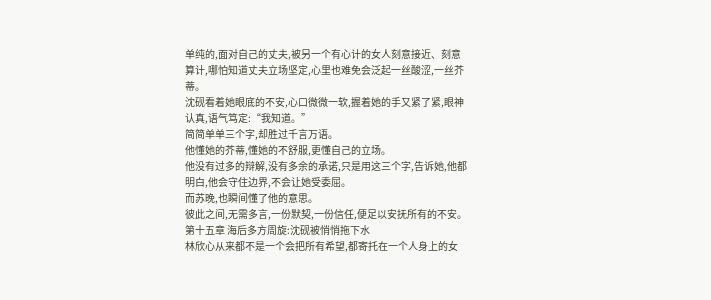单纯的,面对自己的丈夫,被另一个有心计的女人刻意接近、刻意算计,哪怕知道丈夫立场坚定,心里也难免会泛起一丝酸涩,一丝芥蒂。
沈砚看着她眼底的不安,心口微微一软,握着她的手又紧了紧,眼神认真,语气笃定:“我知道。”
简简单单三个字,却胜过千言万语。
他懂她的芥蒂,懂她的不舒服,更懂自己的立场。
他没有过多的辩解,没有多余的承诺,只是用这三个字,告诉她,他都明白,他会守住边界,不会让她受委屈。
而苏晚,也瞬间懂了他的意思。
彼此之间,无需多言,一份默契,一份信任,便足以安抚所有的不安。
第十五章 海后多方周旋:沈砚被悄悄拖下水
林欣心从来都不是一个会把所有希望,都寄托在一个人身上的女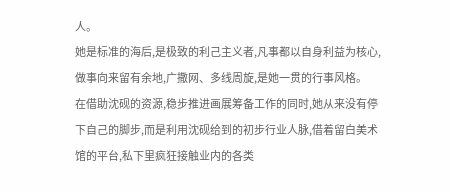人。
她是标准的海后,是极致的利己主义者,凡事都以自身利益为核心,做事向来留有余地,广撒网、多线周旋,是她一贯的行事风格。
在借助沈砚的资源,稳步推进画展筹备工作的同时,她从来没有停下自己的脚步,而是利用沈砚给到的初步行业人脉,借着留白美术馆的平台,私下里疯狂接触业内的各类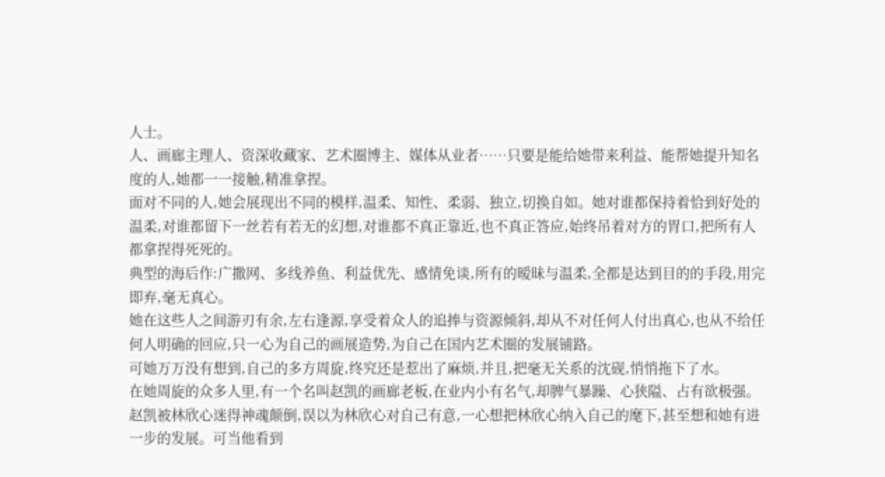人士。
人、画廊主理人、资深收藏家、艺术圈博主、媒体从业者……只要是能给她带来利益、能帮她提升知名度的人,她都一一接触,精准拿捏。
面对不同的人,她会展现出不同的模样,温柔、知性、柔弱、独立,切换自如。她对谁都保持着恰到好处的温柔,对谁都留下一丝若有若无的幻想,对谁都不真正靠近,也不真正答应,始终吊着对方的胃口,把所有人都拿捏得死死的。
典型的海后作:广撒网、多线养鱼、利益优先、感情免谈,所有的暧昧与温柔,全都是达到目的的手段,用完即弃,毫无真心。
她在这些人之间游刃有余,左右逢源,享受着众人的追捧与资源倾斜,却从不对任何人付出真心,也从不给任何人明确的回应,只一心为自己的画展造势,为自己在国内艺术圈的发展铺路。
可她万万没有想到,自己的多方周旋,终究还是惹出了麻烦,并且,把毫无关系的沈砚,悄悄拖下了水。
在她周旋的众多人里,有一个名叫赵凯的画廊老板,在业内小有名气,却脾气暴躁、心狭隘、占有欲极强。
赵凯被林欣心迷得神魂颠倒,误以为林欣心对自己有意,一心想把林欣心纳入自己的麾下,甚至想和她有进一步的发展。可当他看到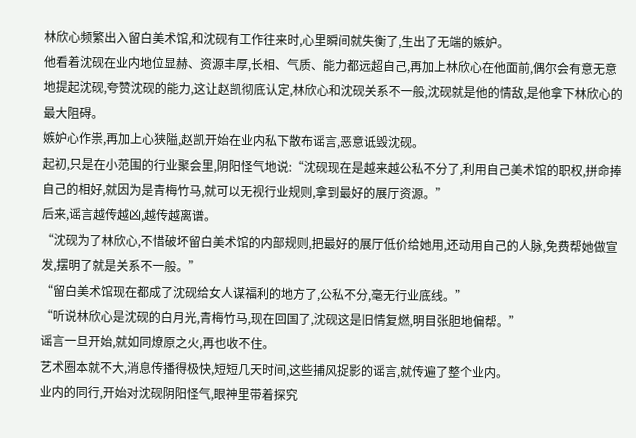林欣心频繁出入留白美术馆,和沈砚有工作往来时,心里瞬间就失衡了,生出了无端的嫉妒。
他看着沈砚在业内地位显赫、资源丰厚,长相、气质、能力都远超自己,再加上林欣心在他面前,偶尔会有意无意地提起沈砚,夸赞沈砚的能力,这让赵凯彻底认定,林欣心和沈砚关系不一般,沈砚就是他的情敌,是他拿下林欣心的最大阻碍。
嫉妒心作祟,再加上心狭隘,赵凯开始在业内私下散布谣言,恶意诋毁沈砚。
起初,只是在小范围的行业聚会里,阴阳怪气地说:“沈砚现在是越来越公私不分了,利用自己美术馆的职权,拼命捧自己的相好,就因为是青梅竹马,就可以无视行业规则,拿到最好的展厅资源。”
后来,谣言越传越凶,越传越离谱。
“沈砚为了林欣心,不惜破坏留白美术馆的内部规则,把最好的展厅低价给她用,还动用自己的人脉,免费帮她做宣发,摆明了就是关系不一般。”
“留白美术馆现在都成了沈砚给女人谋福利的地方了,公私不分,毫无行业底线。”
“听说林欣心是沈砚的白月光,青梅竹马,现在回国了,沈砚这是旧情复燃,明目张胆地偏帮。”
谣言一旦开始,就如同燎原之火,再也收不住。
艺术圈本就不大,消息传播得极快,短短几天时间,这些捕风捉影的谣言,就传遍了整个业内。
业内的同行,开始对沈砚阴阳怪气,眼神里带着探究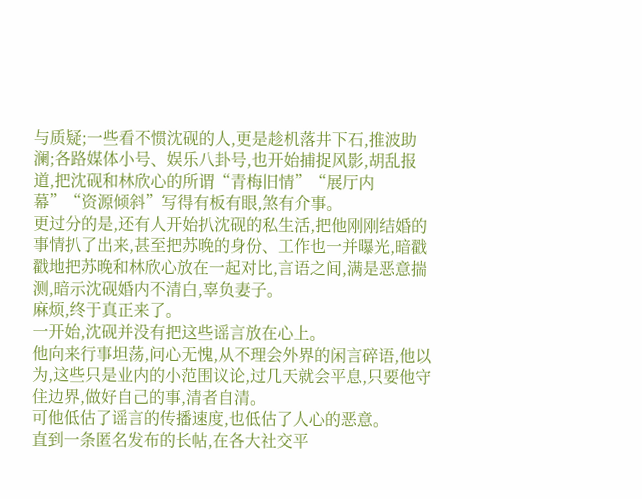与质疑;一些看不惯沈砚的人,更是趁机落井下石,推波助澜;各路媒体小号、娱乐八卦号,也开始捕捉风影,胡乱报道,把沈砚和林欣心的所谓“青梅旧情”“展厅内幕”“资源倾斜”写得有板有眼,煞有介事。
更过分的是,还有人开始扒沈砚的私生活,把他刚刚结婚的事情扒了出来,甚至把苏晚的身份、工作也一并曝光,暗戳戳地把苏晚和林欣心放在一起对比,言语之间,满是恶意揣测,暗示沈砚婚内不清白,辜负妻子。
麻烦,终于真正来了。
一开始,沈砚并没有把这些谣言放在心上。
他向来行事坦荡,问心无愧,从不理会外界的闲言碎语,他以为,这些只是业内的小范围议论,过几天就会平息,只要他守住边界,做好自己的事,清者自清。
可他低估了谣言的传播速度,也低估了人心的恶意。
直到一条匿名发布的长帖,在各大社交平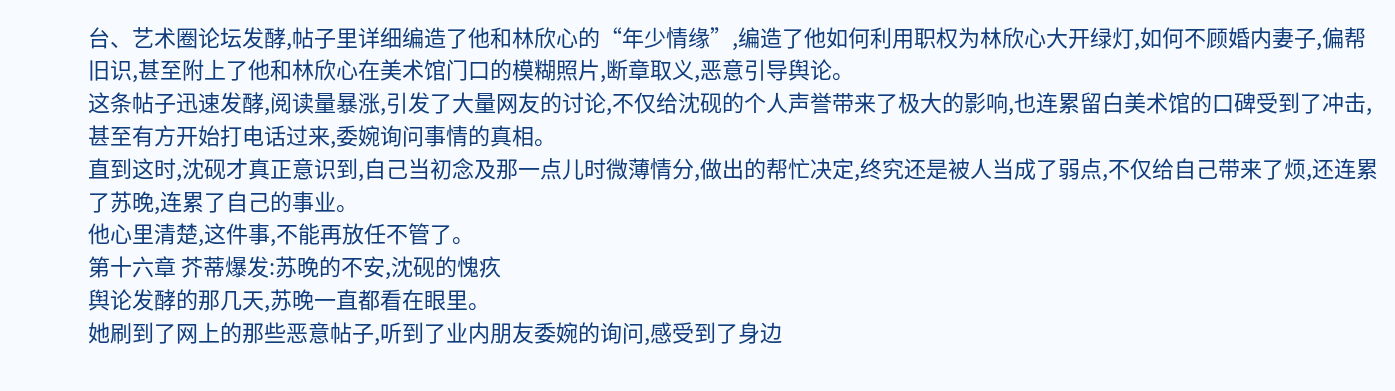台、艺术圈论坛发酵,帖子里详细编造了他和林欣心的“年少情缘”,编造了他如何利用职权为林欣心大开绿灯,如何不顾婚内妻子,偏帮旧识,甚至附上了他和林欣心在美术馆门口的模糊照片,断章取义,恶意引导舆论。
这条帖子迅速发酵,阅读量暴涨,引发了大量网友的讨论,不仅给沈砚的个人声誉带来了极大的影响,也连累留白美术馆的口碑受到了冲击,甚至有方开始打电话过来,委婉询问事情的真相。
直到这时,沈砚才真正意识到,自己当初念及那一点儿时微薄情分,做出的帮忙决定,终究还是被人当成了弱点,不仅给自己带来了烦,还连累了苏晚,连累了自己的事业。
他心里清楚,这件事,不能再放任不管了。
第十六章 芥蒂爆发:苏晚的不安,沈砚的愧疚
舆论发酵的那几天,苏晚一直都看在眼里。
她刷到了网上的那些恶意帖子,听到了业内朋友委婉的询问,感受到了身边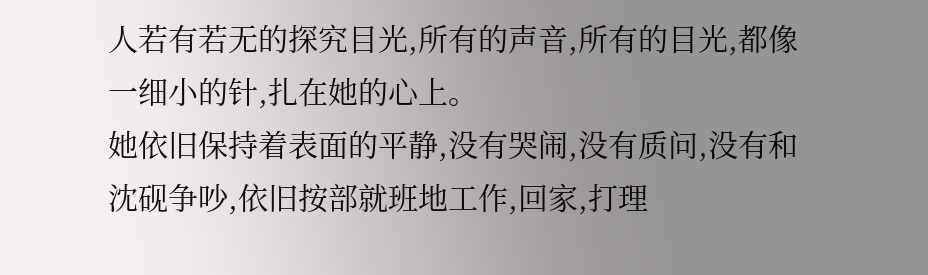人若有若无的探究目光,所有的声音,所有的目光,都像一细小的针,扎在她的心上。
她依旧保持着表面的平静,没有哭闹,没有质问,没有和沈砚争吵,依旧按部就班地工作,回家,打理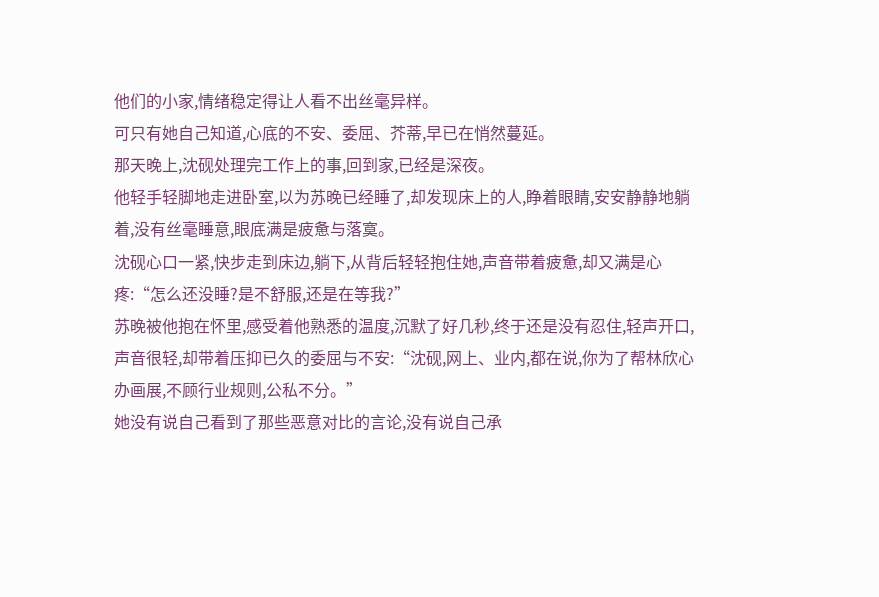他们的小家,情绪稳定得让人看不出丝毫异样。
可只有她自己知道,心底的不安、委屈、芥蒂,早已在悄然蔓延。
那天晚上,沈砚处理完工作上的事,回到家,已经是深夜。
他轻手轻脚地走进卧室,以为苏晚已经睡了,却发现床上的人,睁着眼睛,安安静静地躺着,没有丝毫睡意,眼底满是疲惫与落寞。
沈砚心口一紧,快步走到床边,躺下,从背后轻轻抱住她,声音带着疲惫,却又满是心疼:“怎么还没睡?是不舒服,还是在等我?”
苏晚被他抱在怀里,感受着他熟悉的温度,沉默了好几秒,终于还是没有忍住,轻声开口,声音很轻,却带着压抑已久的委屈与不安:“沈砚,网上、业内,都在说,你为了帮林欣心办画展,不顾行业规则,公私不分。”
她没有说自己看到了那些恶意对比的言论,没有说自己承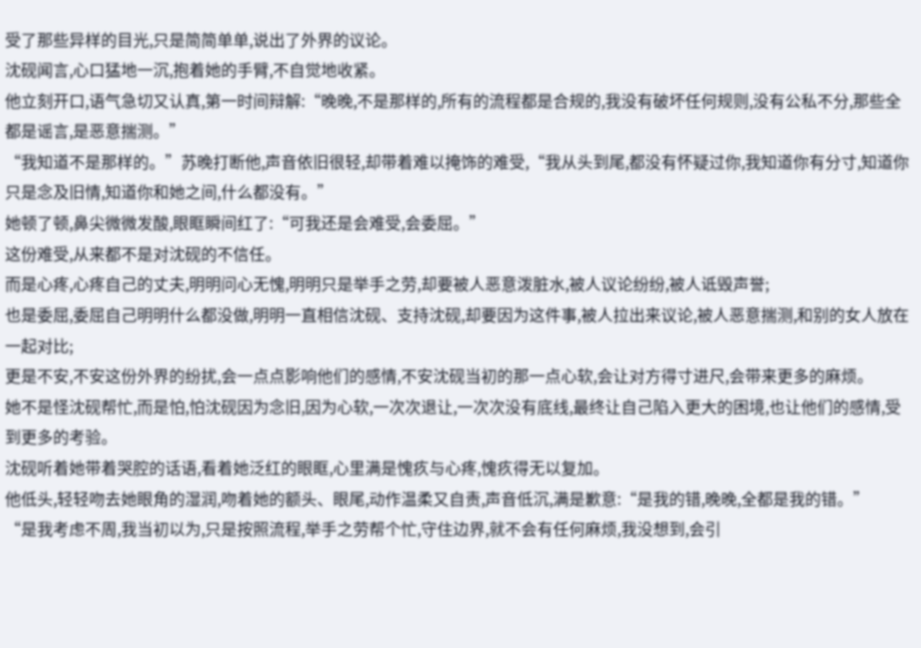受了那些异样的目光,只是简简单单,说出了外界的议论。
沈砚闻言,心口猛地一沉,抱着她的手臂,不自觉地收紧。
他立刻开口,语气急切又认真,第一时间辩解:“晚晚,不是那样的,所有的流程都是合规的,我没有破坏任何规则,没有公私不分,那些全都是谣言,是恶意揣测。”
“我知道不是那样的。”苏晚打断他,声音依旧很轻,却带着难以掩饰的难受,“我从头到尾,都没有怀疑过你,我知道你有分寸,知道你只是念及旧情,知道你和她之间,什么都没有。”
她顿了顿,鼻尖微微发酸,眼眶瞬间红了:“可我还是会难受,会委屈。”
这份难受,从来都不是对沈砚的不信任。
而是心疼,心疼自己的丈夫,明明问心无愧,明明只是举手之劳,却要被人恶意泼脏水,被人议论纷纷,被人诋毁声誉;
也是委屈,委屈自己明明什么都没做,明明一直相信沈砚、支持沈砚,却要因为这件事,被人拉出来议论,被人恶意揣测,和别的女人放在一起对比;
更是不安,不安这份外界的纷扰,会一点点影响他们的感情,不安沈砚当初的那一点心软,会让对方得寸进尺,会带来更多的麻烦。
她不是怪沈砚帮忙,而是怕,怕沈砚因为念旧,因为心软,一次次退让,一次次没有底线,最终让自己陷入更大的困境,也让他们的感情,受到更多的考验。
沈砚听着她带着哭腔的话语,看着她泛红的眼眶,心里满是愧疚与心疼,愧疚得无以复加。
他低头,轻轻吻去她眼角的湿润,吻着她的额头、眼尾,动作温柔又自责,声音低沉,满是歉意:“是我的错,晚晚,全都是我的错。”
“是我考虑不周,我当初以为,只是按照流程,举手之劳帮个忙,守住边界,就不会有任何麻烦,我没想到,会引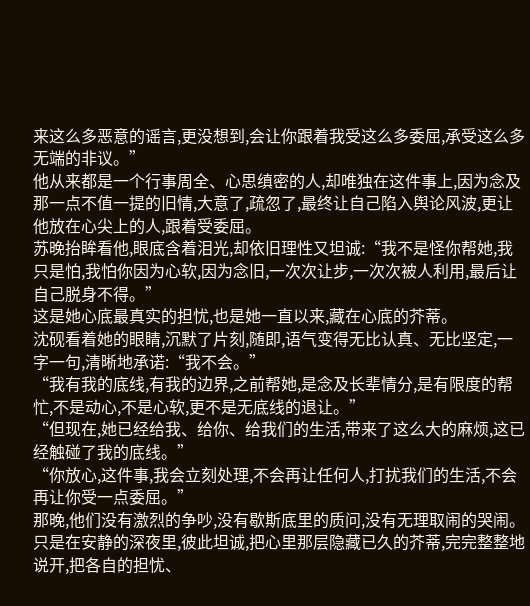来这么多恶意的谣言,更没想到,会让你跟着我受这么多委屈,承受这么多无端的非议。”
他从来都是一个行事周全、心思缜密的人,却唯独在这件事上,因为念及那一点不值一提的旧情,大意了,疏忽了,最终让自己陷入舆论风波,更让他放在心尖上的人,跟着受委屈。
苏晚抬眸看他,眼底含着泪光,却依旧理性又坦诚:“我不是怪你帮她,我只是怕,我怕你因为心软,因为念旧,一次次让步,一次次被人利用,最后让自己脱身不得。”
这是她心底最真实的担忧,也是她一直以来,藏在心底的芥蒂。
沈砚看着她的眼睛,沉默了片刻,随即,语气变得无比认真、无比坚定,一字一句,清晰地承诺:“我不会。”
“我有我的底线,有我的边界,之前帮她,是念及长辈情分,是有限度的帮忙,不是动心,不是心软,更不是无底线的退让。”
“但现在,她已经给我、给你、给我们的生活,带来了这么大的麻烦,这已经触碰了我的底线。”
“你放心,这件事,我会立刻处理,不会再让任何人,打扰我们的生活,不会再让你受一点委屈。”
那晚,他们没有激烈的争吵,没有歇斯底里的质问,没有无理取闹的哭闹。
只是在安静的深夜里,彼此坦诚,把心里那层隐藏已久的芥蒂,完完整整地说开,把各自的担忧、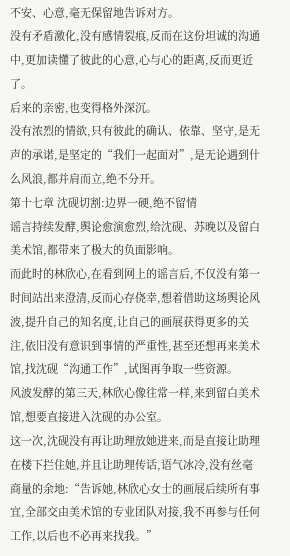不安、心意,毫无保留地告诉对方。
没有矛盾激化,没有感情裂痕,反而在这份坦诚的沟通中,更加读懂了彼此的心意,心与心的距离,反而更近了。
后来的亲密,也变得格外深沉。
没有浓烈的情欲,只有彼此的确认、依靠、坚守,是无声的承诺,是坚定的“我们一起面对”,是无论遇到什么风浪,都并肩而立,绝不分开。
第十七章 沈砚切割:边界一硬,绝不留情
谣言持续发酵,舆论愈演愈烈,给沈砚、苏晚以及留白美术馆,都带来了极大的负面影响。
而此时的林欣心,在看到网上的谣言后,不仅没有第一时间站出来澄清,反而心存侥幸,想着借助这场舆论风波,提升自己的知名度,让自己的画展获得更多的关注,依旧没有意识到事情的严重性,甚至还想再来美术馆,找沈砚“沟通工作”,试图再争取一些资源。
风波发酵的第三天,林欣心像往常一样,来到留白美术馆,想要直接进入沈砚的办公室。
这一次,沈砚没有再让助理放她进来,而是直接让助理在楼下拦住她,并且让助理传话,语气冰冷,没有丝毫商量的余地:“告诉她,林欣心女士的画展后续所有事宜,全部交由美术馆的专业团队对接,我不再参与任何工作,以后也不必再来找我。”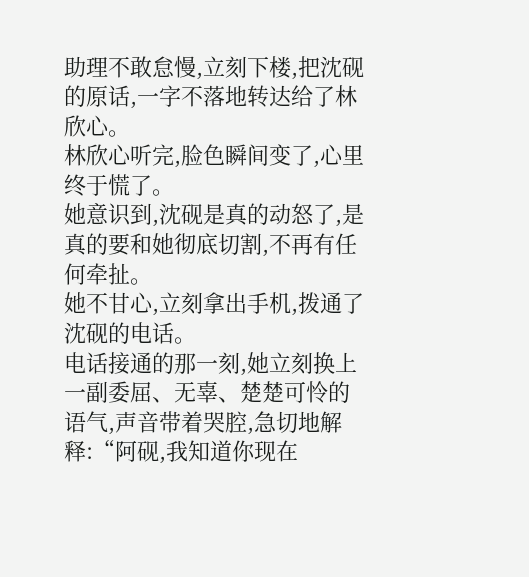助理不敢怠慢,立刻下楼,把沈砚的原话,一字不落地转达给了林欣心。
林欣心听完,脸色瞬间变了,心里终于慌了。
她意识到,沈砚是真的动怒了,是真的要和她彻底切割,不再有任何牵扯。
她不甘心,立刻拿出手机,拨通了沈砚的电话。
电话接通的那一刻,她立刻换上一副委屈、无辜、楚楚可怜的语气,声音带着哭腔,急切地解释:“阿砚,我知道你现在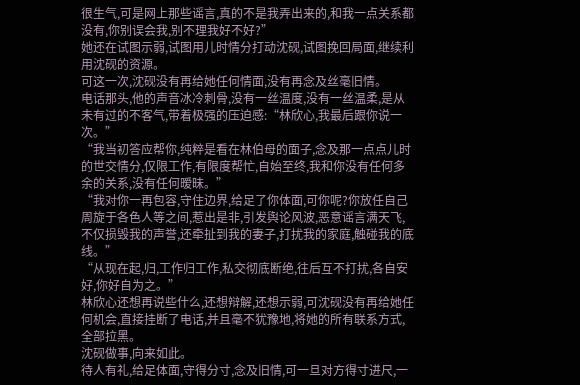很生气,可是网上那些谣言,真的不是我弄出来的,和我一点关系都没有,你别误会我,别不理我好不好?”
她还在试图示弱,试图用儿时情分打动沈砚,试图挽回局面,继续利用沈砚的资源。
可这一次,沈砚没有再给她任何情面,没有再念及丝毫旧情。
电话那头,他的声音冰冷刺骨,没有一丝温度,没有一丝温柔,是从未有过的不客气,带着极强的压迫感:“林欣心,我最后跟你说一次。”
“我当初答应帮你,纯粹是看在林伯母的面子,念及那一点点儿时的世交情分,仅限工作,有限度帮忙,自始至终,我和你没有任何多余的关系,没有任何暧昧。”
“我对你一再包容,守住边界,给足了你体面,可你呢?你放任自己周旋于各色人等之间,惹出是非,引发舆论风波,恶意谣言满天飞,不仅损毁我的声誉,还牵扯到我的妻子,打扰我的家庭,触碰我的底线。”
“从现在起,归,工作归工作,私交彻底断绝,往后互不打扰,各自安好,你好自为之。”
林欣心还想再说些什么,还想辩解,还想示弱,可沈砚没有再给她任何机会,直接挂断了电话,并且毫不犹豫地,将她的所有联系方式,全部拉黑。
沈砚做事,向来如此。
待人有礼,给足体面,守得分寸,念及旧情,可一旦对方得寸进尺,一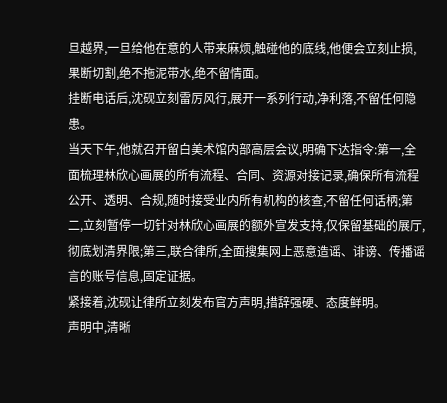旦越界,一旦给他在意的人带来麻烦,触碰他的底线,他便会立刻止损,果断切割,绝不拖泥带水,绝不留情面。
挂断电话后,沈砚立刻雷厉风行,展开一系列行动,净利落,不留任何隐患。
当天下午,他就召开留白美术馆内部高层会议,明确下达指令:第一,全面梳理林欣心画展的所有流程、合同、资源对接记录,确保所有流程公开、透明、合规,随时接受业内所有机构的核查,不留任何话柄;第二,立刻暂停一切针对林欣心画展的额外宣发支持,仅保留基础的展厅,彻底划清界限;第三,联合律所,全面搜集网上恶意造谣、诽谤、传播谣言的账号信息,固定证据。
紧接着,沈砚让律所立刻发布官方声明,措辞强硬、态度鲜明。
声明中,清晰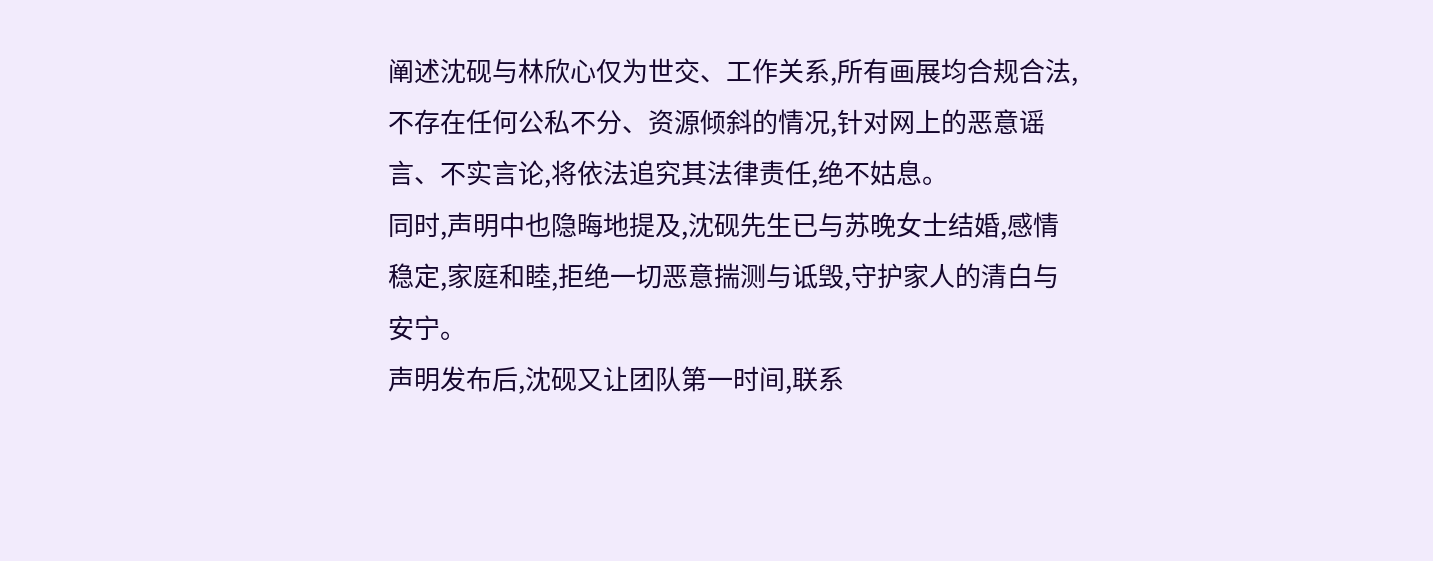阐述沈砚与林欣心仅为世交、工作关系,所有画展均合规合法,不存在任何公私不分、资源倾斜的情况,针对网上的恶意谣言、不实言论,将依法追究其法律责任,绝不姑息。
同时,声明中也隐晦地提及,沈砚先生已与苏晚女士结婚,感情稳定,家庭和睦,拒绝一切恶意揣测与诋毁,守护家人的清白与安宁。
声明发布后,沈砚又让团队第一时间,联系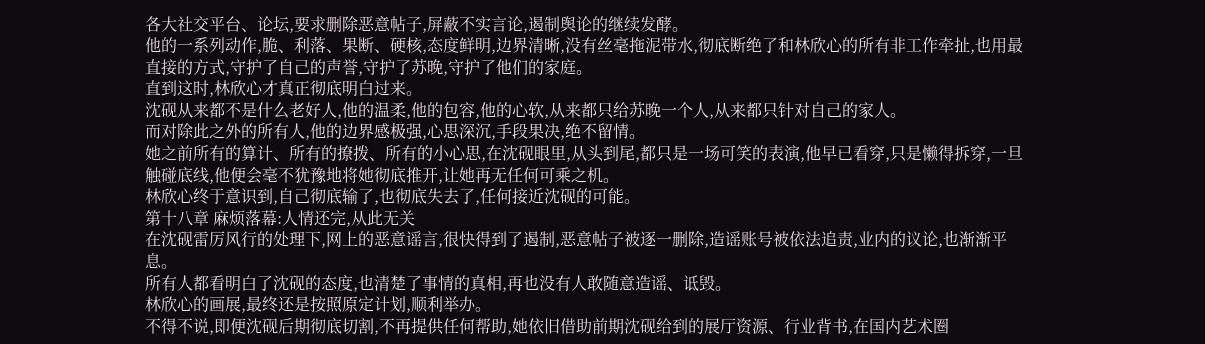各大社交平台、论坛,要求删除恶意帖子,屏蔽不实言论,遏制舆论的继续发酵。
他的一系列动作,脆、利落、果断、硬核,态度鲜明,边界清晰,没有丝毫拖泥带水,彻底断绝了和林欣心的所有非工作牵扯,也用最直接的方式,守护了自己的声誉,守护了苏晚,守护了他们的家庭。
直到这时,林欣心才真正彻底明白过来。
沈砚从来都不是什么老好人,他的温柔,他的包容,他的心软,从来都只给苏晚一个人,从来都只针对自己的家人。
而对除此之外的所有人,他的边界感极强,心思深沉,手段果决,绝不留情。
她之前所有的算计、所有的撩拨、所有的小心思,在沈砚眼里,从头到尾,都只是一场可笑的表演,他早已看穿,只是懒得拆穿,一旦触碰底线,他便会毫不犹豫地将她彻底推开,让她再无任何可乘之机。
林欣心终于意识到,自己彻底输了,也彻底失去了,任何接近沈砚的可能。
第十八章 麻烦落幕:人情还完,从此无关
在沈砚雷厉风行的处理下,网上的恶意谣言,很快得到了遏制,恶意帖子被逐一删除,造谣账号被依法追责,业内的议论,也渐渐平息。
所有人都看明白了沈砚的态度,也清楚了事情的真相,再也没有人敢随意造谣、诋毁。
林欣心的画展,最终还是按照原定计划,顺利举办。
不得不说,即便沈砚后期彻底切割,不再提供任何帮助,她依旧借助前期沈砚给到的展厅资源、行业背书,在国内艺术圈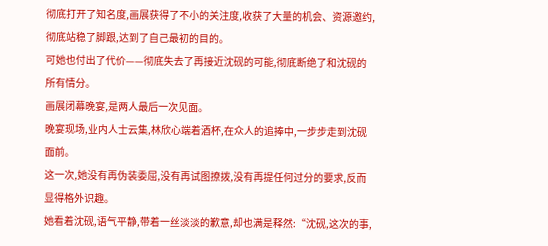彻底打开了知名度,画展获得了不小的关注度,收获了大量的机会、资源邀约,彻底站稳了脚跟,达到了自己最初的目的。
可她也付出了代价——彻底失去了再接近沈砚的可能,彻底断绝了和沈砚的所有情分。
画展闭幕晚宴,是两人最后一次见面。
晚宴现场,业内人士云集,林欣心端着酒杯,在众人的追捧中,一步步走到沈砚面前。
这一次,她没有再伪装委屈,没有再试图撩拨,没有再提任何过分的要求,反而显得格外识趣。
她看着沈砚,语气平静,带着一丝淡淡的歉意,却也满是释然:“沈砚,这次的事,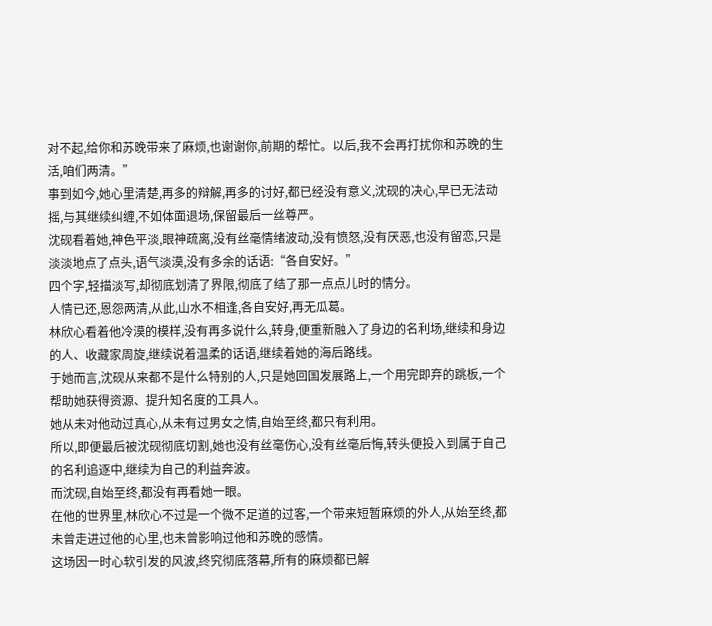对不起,给你和苏晚带来了麻烦,也谢谢你,前期的帮忙。以后,我不会再打扰你和苏晚的生活,咱们两清。”
事到如今,她心里清楚,再多的辩解,再多的讨好,都已经没有意义,沈砚的决心,早已无法动摇,与其继续纠缠,不如体面退场,保留最后一丝尊严。
沈砚看着她,神色平淡,眼神疏离,没有丝毫情绪波动,没有愤怒,没有厌恶,也没有留恋,只是淡淡地点了点头,语气淡漠,没有多余的话语:“各自安好。”
四个字,轻描淡写,却彻底划清了界限,彻底了结了那一点点儿时的情分。
人情已还,恩怨两清,从此,山水不相逢,各自安好,再无瓜葛。
林欣心看着他冷漠的模样,没有再多说什么,转身,便重新融入了身边的名利场,继续和身边的人、收藏家周旋,继续说着温柔的话语,继续着她的海后路线。
于她而言,沈砚从来都不是什么特别的人,只是她回国发展路上,一个用完即弃的跳板,一个帮助她获得资源、提升知名度的工具人。
她从未对他动过真心,从未有过男女之情,自始至终,都只有利用。
所以,即便最后被沈砚彻底切割,她也没有丝毫伤心,没有丝毫后悔,转头便投入到属于自己的名利追逐中,继续为自己的利益奔波。
而沈砚,自始至终,都没有再看她一眼。
在他的世界里,林欣心不过是一个微不足道的过客,一个带来短暂麻烦的外人,从始至终,都未曾走进过他的心里,也未曾影响过他和苏晚的感情。
这场因一时心软引发的风波,终究彻底落幕,所有的麻烦都已解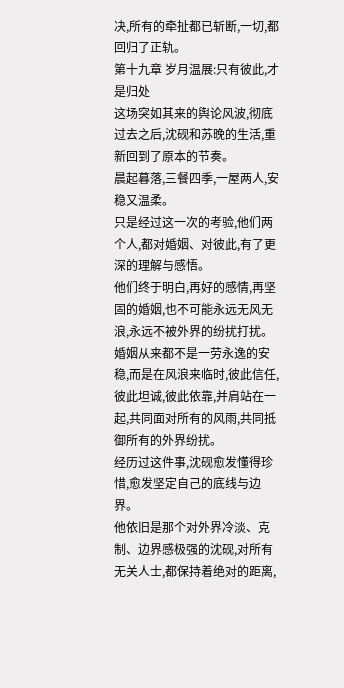决,所有的牵扯都已斩断,一切,都回归了正轨。
第十九章 岁月温展:只有彼此,才是归处
这场突如其来的舆论风波,彻底过去之后,沈砚和苏晚的生活,重新回到了原本的节奏。
晨起暮落,三餐四季,一屋两人,安稳又温柔。
只是经过这一次的考验,他们两个人,都对婚姻、对彼此,有了更深的理解与感悟。
他们终于明白,再好的感情,再坚固的婚姻,也不可能永远无风无浪,永远不被外界的纷扰打扰。
婚姻从来都不是一劳永逸的安稳,而是在风浪来临时,彼此信任,彼此坦诚,彼此依靠,并肩站在一起,共同面对所有的风雨,共同抵御所有的外界纷扰。
经历过这件事,沈砚愈发懂得珍惜,愈发坚定自己的底线与边界。
他依旧是那个对外界冷淡、克制、边界感极强的沈砚,对所有无关人士,都保持着绝对的距离,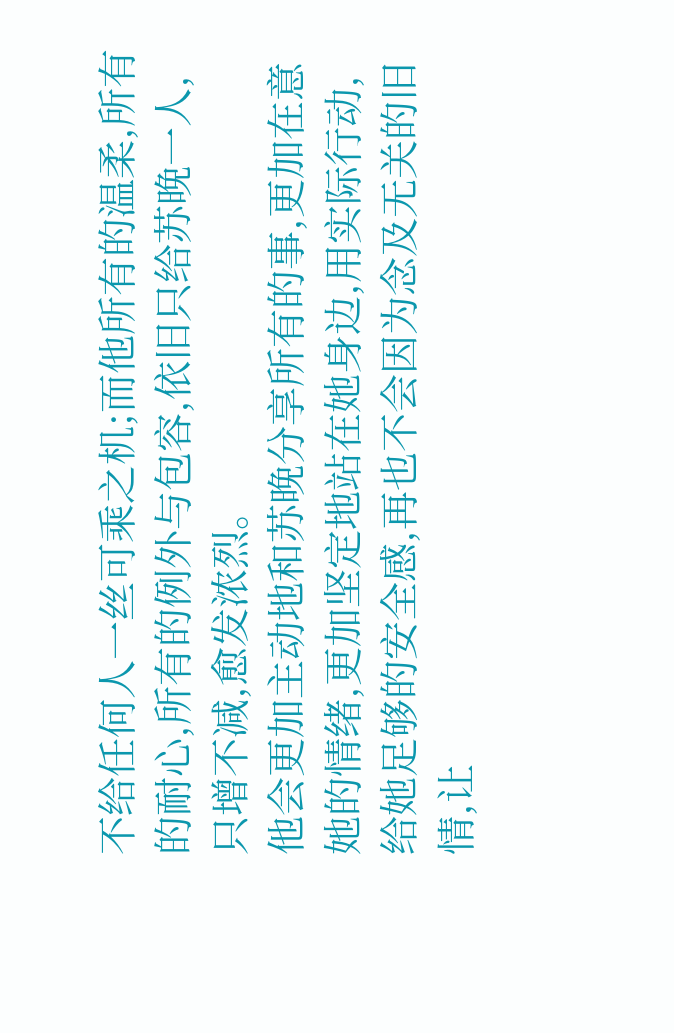不给任何人一丝可乘之机;而他所有的温柔,所有的耐心,所有的例外与包容,依旧只给苏晚一人,只增不减,愈发浓烈。
他会更加主动地和苏晚分享所有的事,更加在意她的情绪,更加坚定地站在她身边,用实际行动,给她足够的安全感,再也不会因为念及无关的旧情,让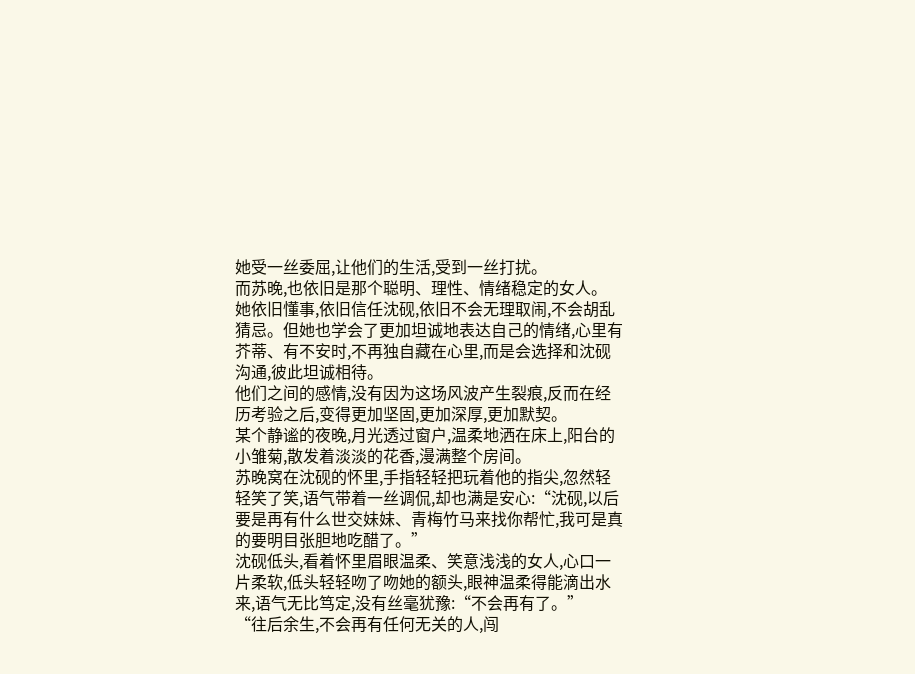她受一丝委屈,让他们的生活,受到一丝打扰。
而苏晚,也依旧是那个聪明、理性、情绪稳定的女人。
她依旧懂事,依旧信任沈砚,依旧不会无理取闹,不会胡乱猜忌。但她也学会了更加坦诚地表达自己的情绪,心里有芥蒂、有不安时,不再独自藏在心里,而是会选择和沈砚沟通,彼此坦诚相待。
他们之间的感情,没有因为这场风波产生裂痕,反而在经历考验之后,变得更加坚固,更加深厚,更加默契。
某个静谧的夜晚,月光透过窗户,温柔地洒在床上,阳台的小雏菊,散发着淡淡的花香,漫满整个房间。
苏晚窝在沈砚的怀里,手指轻轻把玩着他的指尖,忽然轻轻笑了笑,语气带着一丝调侃,却也满是安心:“沈砚,以后要是再有什么世交妹妹、青梅竹马来找你帮忙,我可是真的要明目张胆地吃醋了。”
沈砚低头,看着怀里眉眼温柔、笑意浅浅的女人,心口一片柔软,低头轻轻吻了吻她的额头,眼神温柔得能滴出水来,语气无比笃定,没有丝毫犹豫:“不会再有了。”
“往后余生,不会再有任何无关的人,闯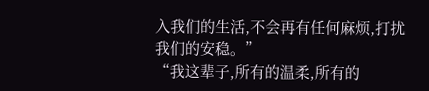入我们的生活,不会再有任何麻烦,打扰我们的安稳。”
“我这辈子,所有的温柔,所有的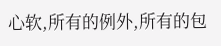心软,所有的例外,所有的包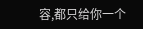容,都只给你一个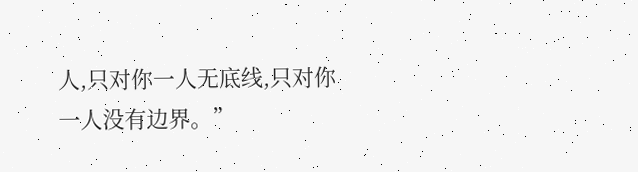人,只对你一人无底线,只对你一人没有边界。”